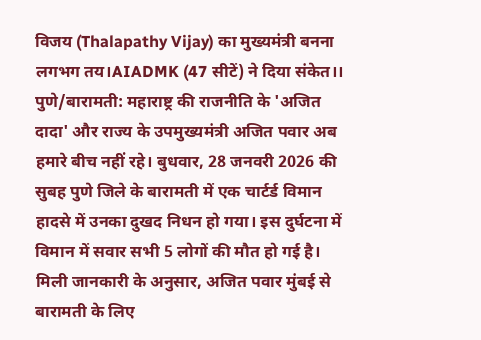विजय (Thalapathy Vijay) का मुख्यमंत्री बनना लगभग तय।AIADMK (47 सीटें) ने दिया संकेत।।
पुणे/बारामती: महाराष्ट्र की राजनीति के 'अजित दादा' और राज्य के उपमुख्यमंत्री अजित पवार अब हमारे बीच नहीं रहे। बुधवार, 28 जनवरी 2026 की सुबह पुणे जिले के बारामती में एक चार्टर्ड विमान हादसे में उनका दुखद निधन हो गया। इस दुर्घटना में विमान में सवार सभी 5 लोगों की मौत हो गई है।
मिली जानकारी के अनुसार, अजित पवार मुंबई से बारामती के लिए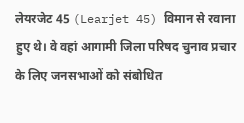लेयरजेट 45 (Learjet 45) विमान से रवाना हुए थे। वे वहां आगामी जिला परिषद चुनाव प्रचार के लिए जनसभाओं को संबोधित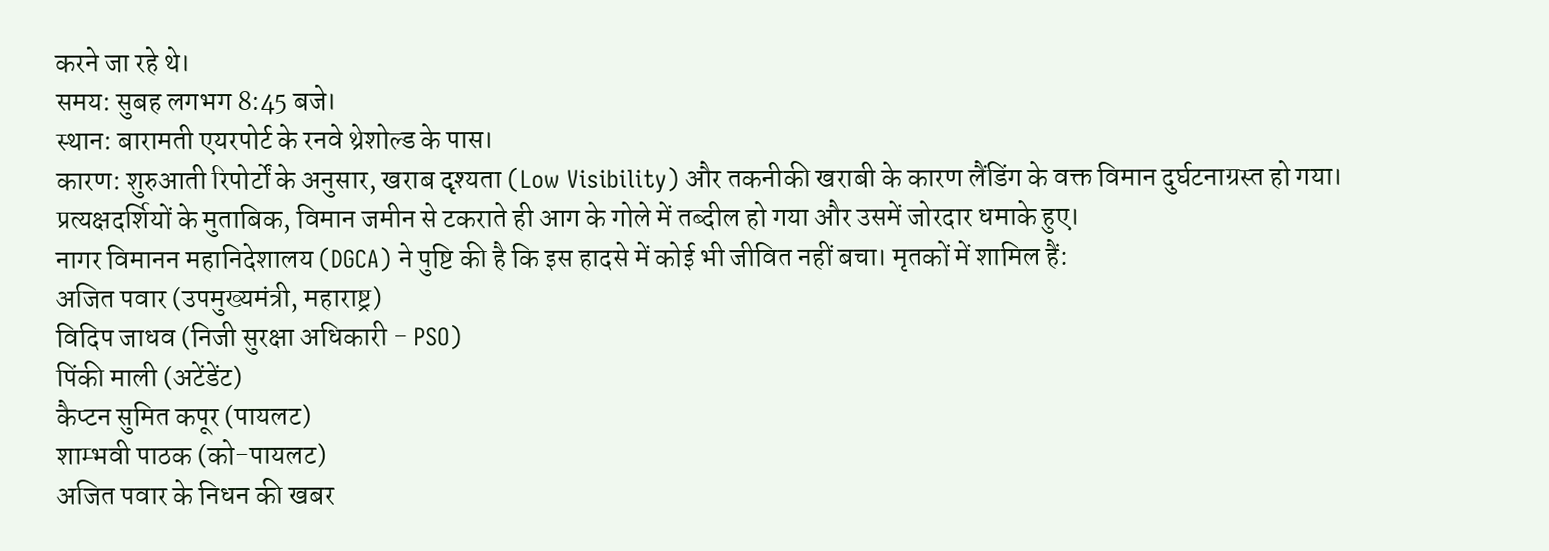करने जा रहे थे।
समय: सुबह लगभग 8:45 बजे।
स्थान: बारामती एयरपोर्ट के रनवे थ्रेशोल्ड के पास।
कारण: शुरुआती रिपोर्टों के अनुसार, खराब दृश्यता (Low Visibility) और तकनीकी खराबी के कारण लैंडिंग के वक्त विमान दुर्घटनाग्रस्त हो गया। प्रत्यक्षदर्शियों के मुताबिक, विमान जमीन से टकराते ही आग के गोले में तब्दील हो गया और उसमें जोरदार धमाके हुए।
नागर विमानन महानिदेशालय (DGCA) ने पुष्टि की है कि इस हादसे में कोई भी जीवित नहीं बचा। मृतकों में शामिल हैं:
अजित पवार (उपमुख्यमंत्री, महाराष्ट्र)
विदिप जाधव (निजी सुरक्षा अधिकारी - PSO)
पिंकी माली (अटेंडेंट)
कैप्टन सुमित कपूर (पायलट)
शाम्भवी पाठक (को-पायलट)
अजित पवार के निधन की खबर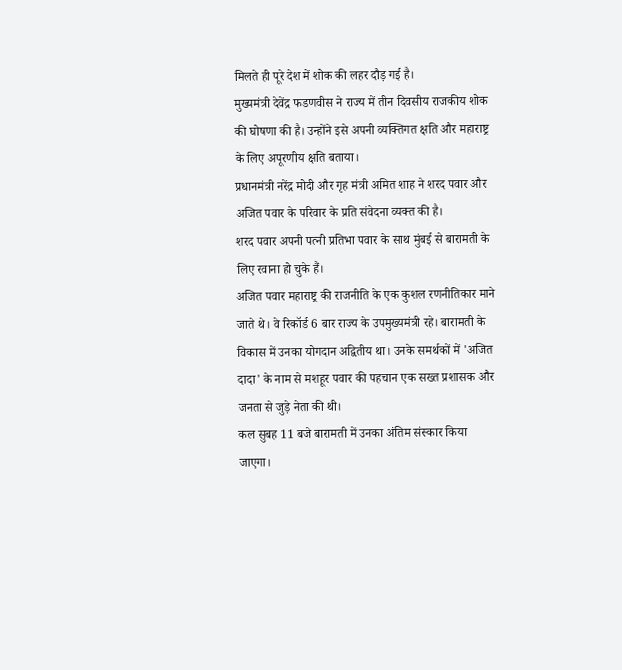मिलते ही पूरे देश में शोक की लहर दौड़ गई है।
मुख्यमंत्री देवेंद्र फडणवीस ने राज्य में तीन दिवसीय राजकीय शोक की घोषणा की है। उन्होंने इसे अपनी व्यक्तिगत क्षति और महाराष्ट्र के लिए अपूरणीय क्षति बताया।
प्रधानमंत्री नरेंद्र मोदी और गृह मंत्री अमित शाह ने शरद पवार और अजित पवार के परिवार के प्रति संवेदना व्यक्त की है।
शरद पवार अपनी पत्नी प्रतिभा पवार के साथ मुंबई से बारामती के लिए रवाना हो चुके हैं।
अजित पवार महाराष्ट्र की राजनीति के एक कुशल रणनीतिकार माने जाते थे। वे रिकॉर्ड 6 बार राज्य के उपमुख्यमंत्री रहे। बारामती के विकास में उनका योगदान अद्वितीय था। उनके समर्थकों में 'अजित दादा' के नाम से मशहूर पवार की पहचान एक सख्त प्रशासक और जनता से जुड़े नेता की थी।
कल सुबह 11 बजे बारामती में उनका अंतिम संस्कार किया जाएगा।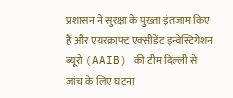प्रशासन ने सुरक्षा के पुख्ता इंतजाम किए हैं और एयरक्राफ्ट एक्सीडेंट इन्वेस्टिगेशन ब्यूरो (AAIB) की टीम दिल्ली से जांच के लिए घटना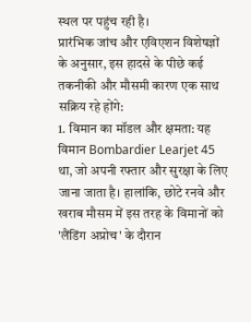स्थल पर पहुंच रही है।
प्रारंभिक जांच और एविएशन विशेषज्ञों के अनुसार, इस हादसे के पीछे कई तकनीकी और मौसमी कारण एक साथ सक्रिय रहे होंगे:
1. विमान का मॉडल और क्षमता: यह विमान Bombardier Learjet 45 था, जो अपनी रफ्तार और सुरक्षा के लिए जाना जाता है। हालांकि, छोटे रनवे और खराब मौसम में इस तरह के विमानों को 'लैंडिंग अप्रोच' के दौरान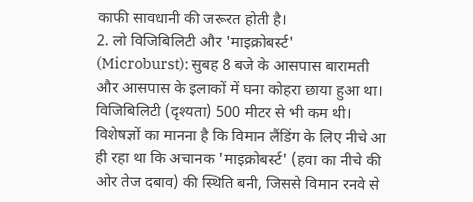काफी सावधानी की जरूरत होती है।
2. लो विजिबिलिटी और 'माइक्रोबर्स्ट' (Microburst): सुबह 8 बजे के आसपास बारामती और आसपास के इलाकों में घना कोहरा छाया हुआ था। विजिबिलिटी (दृश्यता) 500 मीटर से भी कम थी। विशेषज्ञों का मानना है कि विमान लैंडिंग के लिए नीचे आ ही रहा था कि अचानक 'माइक्रोबर्स्ट' (हवा का नीचे की ओर तेज दबाव) की स्थिति बनी, जिससे विमान रनवे से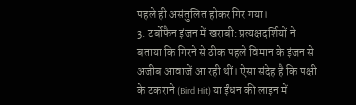पहले ही असंतुलित होकर गिर गया।
3. टर्बोफैन इंजन में खराबी: प्रत्यक्षदर्शियों ने बताया कि गिरने से ठीक पहले विमान के इंजन से अजीब आवाजें आ रही थीं। ऐसा संदेह है कि पक्षी के टकराने (Bird Hit) या ईंधन की लाइन में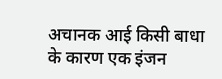अचानक आई किसी बाधा के कारण एक इंजन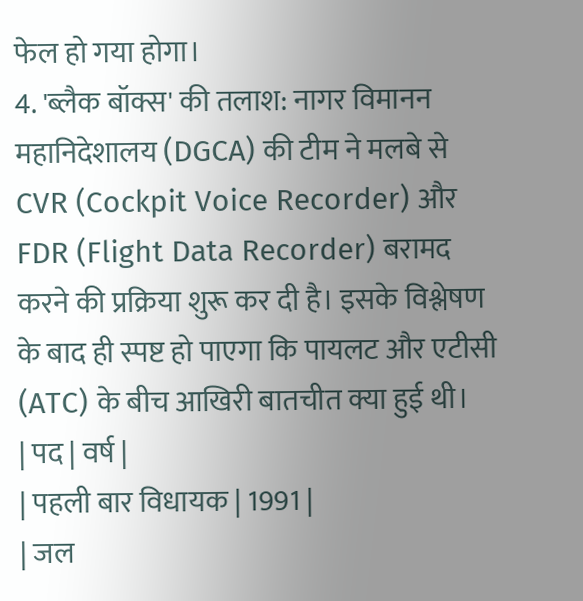फेल हो गया होगा।
4. 'ब्लैक बॉक्स' की तलाश: नागर विमानन महानिदेशालय (DGCA) की टीम ने मलबे से CVR (Cockpit Voice Recorder) और FDR (Flight Data Recorder) बरामद करने की प्रक्रिया शुरू कर दी है। इसके विश्लेषण के बाद ही स्पष्ट हो पाएगा कि पायलट और एटीसी (ATC) के बीच आखिरी बातचीत क्या हुई थी।
| पद | वर्ष |
| पहली बार विधायक | 1991 |
| जल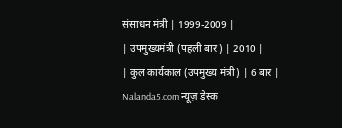संसाधन मंत्री | 1999-2009 |
| उपमुख्यमंत्री (पहली बार) | 2010 |
| कुल कार्यकाल (उपमुख्य मंत्री) | 6 बार |
Nalanda5.com न्यूज़ डेस्क